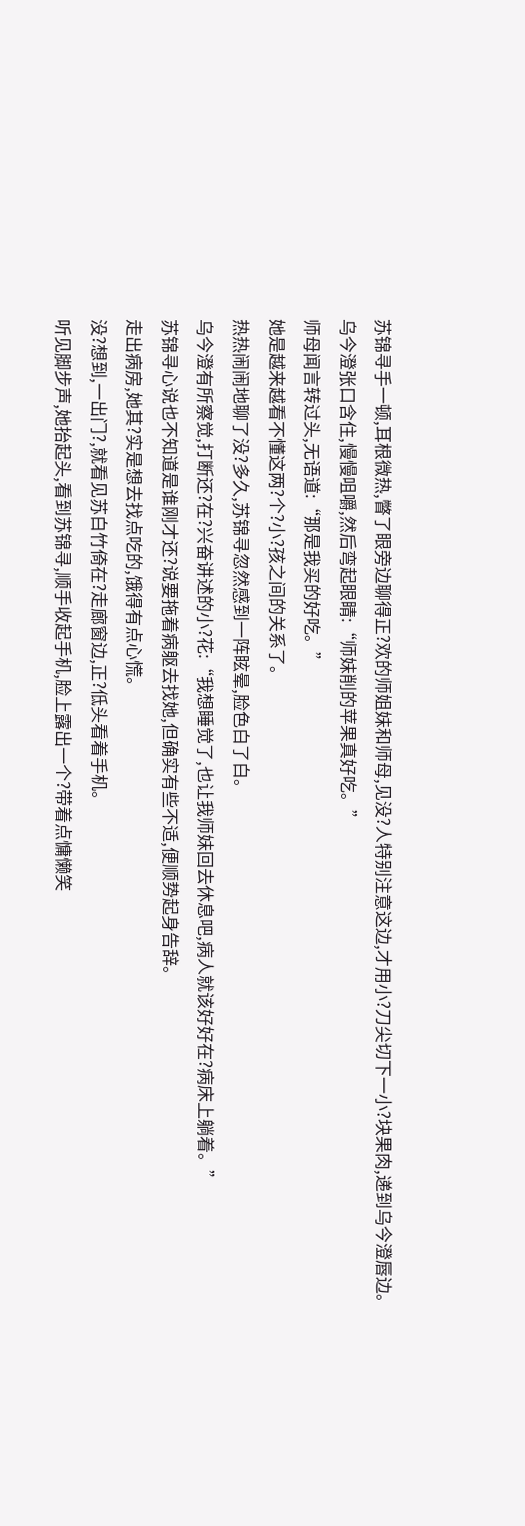苏锦寻手一顿,耳根微热,瞥了眼旁边聊得正?欢的师姐妹和师母,见没?人特别注意这边,才用小?刀尖切下一小?块果肉,递到乌今澄唇边。
乌今澄张口含住,慢慢咀嚼,然后弯起眼睛:“师妹削的苹果真好吃。”
师母闻言转过头,无语道:“那是我买的好吃。”
她是越来越看不懂这两?个?小?孩之间的关系了。
热热闹闹地聊了没?多久,苏锦寻忽然感到一阵眩晕,脸色白了白。
乌今澄有所察觉,打断还?在?兴奋讲述的小?花:“我想睡觉了,也让我师妹回去休息吧,病人就该好好在?病床上躺着。”
苏锦寻心说也不知道是谁刚才还?说要拖着病躯去找她,但确实有些不适,便顺势起身告辞。
走出病房,她其?实是想去找点吃的,饿得有点心慌。
没?想到,一出门?,就看见苏白竹倚在?走廊窗边,正?低头看着手机。
听见脚步声,她抬起头,看到苏锦寻,顺手收起手机,脸上露出一个?带着点慵懒笑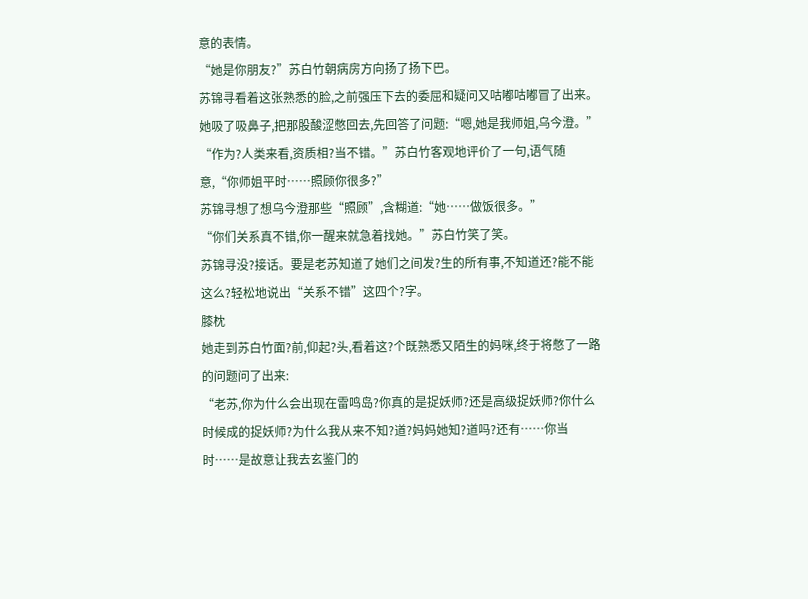意的表情。
“她是你朋友?”苏白竹朝病房方向扬了扬下巴。
苏锦寻看着这张熟悉的脸,之前强压下去的委屈和疑问又咕嘟咕嘟冒了出来。
她吸了吸鼻子,把那股酸涩憋回去,先回答了问题:“嗯,她是我师姐,乌今澄。”
“作为?人类来看,资质相?当不错。”苏白竹客观地评价了一句,语气随意,“你师姐平时……照顾你很多?”
苏锦寻想了想乌今澄那些“照顾”,含糊道:“她……做饭很多。”
“你们关系真不错,你一醒来就急着找她。”苏白竹笑了笑。
苏锦寻没?接话。要是老苏知道了她们之间发?生的所有事,不知道还?能不能这么?轻松地说出“关系不错”这四个?字。
膝枕
她走到苏白竹面?前,仰起?头,看着这?个既熟悉又陌生的妈咪,终于将憋了一路的问题问了出来:
“老苏,你为什么会出现在雷鸣岛?你真的是捉妖师?还是高级捉妖师?你什么时候成的捉妖师?为什么我从来不知?道?妈妈她知?道吗?还有……你当时……是故意让我去玄鉴门的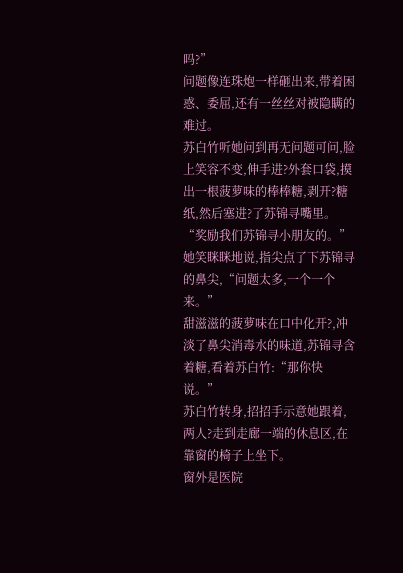吗?”
问题像连珠炮一样砸出来,带着困惑、委屈,还有一丝丝对被隐瞒的难过。
苏白竹听她问到再无问题可问,脸上笑容不变,伸手进?外套口袋,摸出一根菠萝味的棒棒糖,剥开?糖纸,然后塞进?了苏锦寻嘴里。
“奖励我们苏锦寻小朋友的。”她笑眯眯地说,指尖点了下苏锦寻的鼻尖,“问题太多,一个一个来。”
甜滋滋的菠萝味在口中化开?,冲淡了鼻尖消毒水的味道,苏锦寻含着糖,看着苏白竹:“那你快说。”
苏白竹转身,招招手示意她跟着,两人?走到走廊一端的休息区,在靠窗的椅子上坐下。
窗外是医院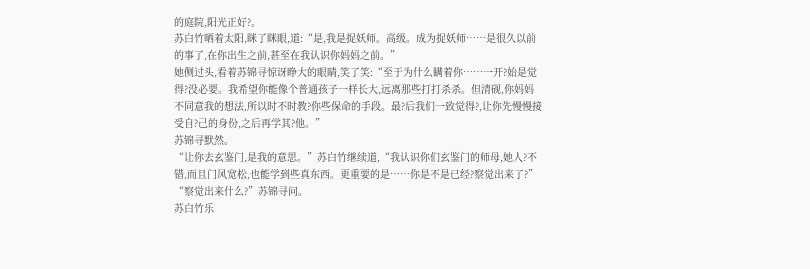的庭院,阳光正好?。
苏白竹晒着太阳,眯了眯眼,道:“是,我是捉妖师。高级。成为捉妖师……是很久以前的事了,在你出生之前,甚至在我认识你妈妈之前。”
她侧过头,看着苏锦寻惊讶睁大的眼睛,笑了笑:“至于为什么瞒着你……一开?始是觉得?没必要。我希望你能像个普通孩子一样长大,远离那些打打杀杀。但清砚,你妈妈不同意我的想法,所以时不时教?你些保命的手段。最?后我们一致觉得?,让你先慢慢接受自?己的身份,之后再学其?他。”
苏锦寻默然。
“让你去玄鉴门,是我的意思。”苏白竹继续道,“我认识你们玄鉴门的师母,她人?不错,而且门风宽松,也能学到些真东西。更重要的是……你是不是已经?察觉出来了?”
“察觉出来什么?”苏锦寻问。
苏白竹乐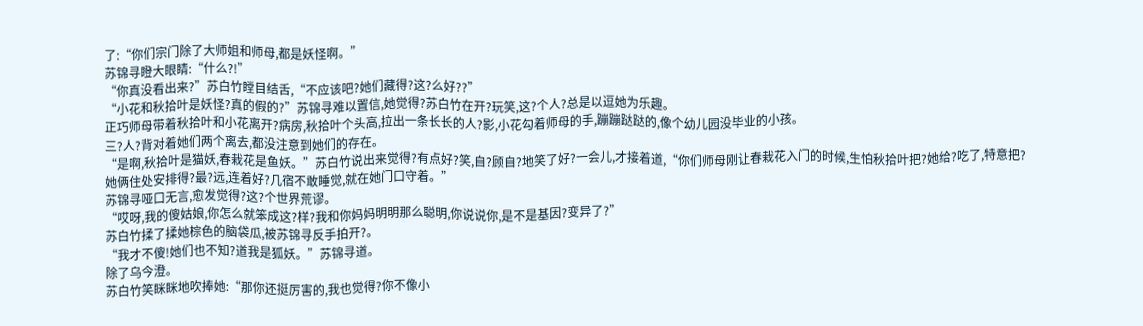了:“你们宗门除了大师姐和师母,都是妖怪啊。”
苏锦寻瞪大眼睛:“什么?!”
“你真没看出来?”苏白竹瞠目结舌,“不应该吧?她们藏得?这?么好??”
“小花和秋拾叶是妖怪?真的假的?”苏锦寻难以置信,她觉得?苏白竹在开?玩笑,这?个人?总是以逗她为乐趣。
正巧师母带着秋拾叶和小花离开?病房,秋拾叶个头高,拉出一条长长的人?影,小花勾着师母的手,蹦蹦跶跶的,像个幼儿园没毕业的小孩。
三?人?背对着她们两个离去,都没注意到她们的存在。
“是啊,秋拾叶是猫妖,春栽花是鱼妖。”苏白竹说出来觉得?有点好?笑,自?顾自?地笑了好?一会儿,才接着道,“你们师母刚让春栽花入门的时候,生怕秋拾叶把?她给?吃了,特意把?她俩住处安排得?最?远,连着好?几宿不敢睡觉,就在她门口守着。”
苏锦寻哑口无言,愈发觉得?这?个世界荒谬。
“哎呀,我的傻姑娘,你怎么就笨成这?样?我和你妈妈明明那么聪明,你说说你,是不是基因?变异了?”
苏白竹揉了揉她棕色的脑袋瓜,被苏锦寻反手拍开?。
“我才不傻!她们也不知?道我是狐妖。”苏锦寻道。
除了乌今澄。
苏白竹笑眯眯地吹捧她:“那你还挺厉害的,我也觉得?你不像小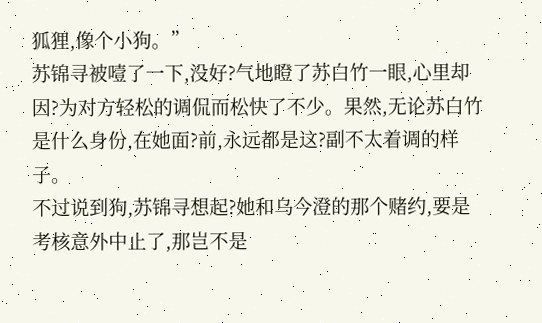狐狸,像个小狗。”
苏锦寻被噎了一下,没好?气地瞪了苏白竹一眼,心里却因?为对方轻松的调侃而松快了不少。果然,无论苏白竹是什么身份,在她面?前,永远都是这?副不太着调的样子。
不过说到狗,苏锦寻想起?她和乌今澄的那个赌约,要是考核意外中止了,那岂不是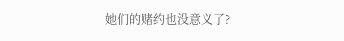她们的赌约也没意义了?